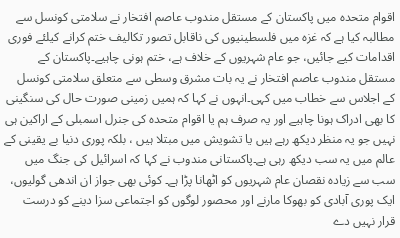اقوام متحدہ میں پاکستان کے مستقل مندوب عاصم افتخار نے سلامتی کونسل سے مطالبہ کیا ہے کہ غزہ میں فلسطینیوں کی ناقابل تصور تکالیف ختم کرانے کیلئے فوری اقدامات کیے جائیں، جو عام شہریوں کے خلاف ہے، ختم ہونی چاہیے۔پاکستان کے مستقل مندوب عاصم افتخار نے یہ بات مشرق وسطی سے متعلق سلامتی کونسل کے اجلاس سے خطاب میں کہی۔انہوں نے کہا کہ ہمیں زمینی صورت حال کی سنگینی کا بھی ادراک ہونا چاہیے اور یہ صرف ہم یا اقوام متحدہ کی جنرل اسمبلی کے اراکین ہی نہیں جو یہ منظر دیکھ رہے ہیں یا تشویش میں مبتلا ہیں ، بلکہ پوری دنیا بے یقینی کے عالم میں یہ سب دیکھ رہی ہے۔پاکستانی مندوب نے کہا کہ اسرائیل کی جنگ میں سب سے زیادہ نقصان عام شہریوں کو اٹھانا پڑا ہے۔ کوئی بھی جواز ان اندھی گولیوں، ایک پوری آبادی کو بھوکا مارنے اور محصور لوگوں کو اجتماعی سزا دینے کو درست قرار نہیں دے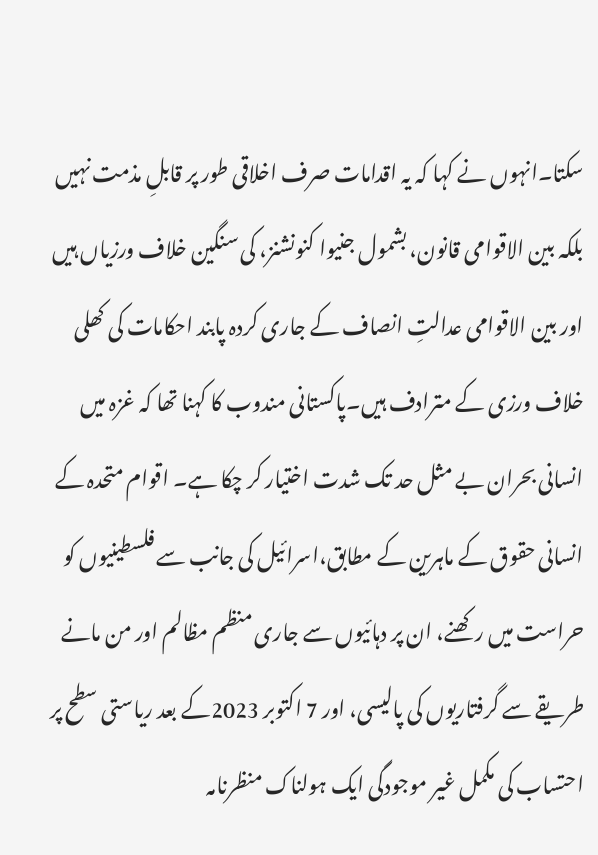سکتا۔انہوں نے کہا کہ یہ اقدامات صرف اخلاقی طور پر قابلِ مذمت نہیں بلکہ بین الاقوامی قانون، بشمول جنیوا کنونشنز، کی سنگین خلاف ورزیاں ہیں اور بین الاقوامی عدالتِ انصاف کے جاری کردہ پابند احکامات کی کھلی خلاف ورزی کے مترادف ہیں۔پاکستانی مندوب کا کہنا تھا کہ غزہ میں انسانی بحران بے مثل حد تک شدت اختیار کر چکا ہے۔ اقوام متحدہ کے انسانی حقوق کے ماہرین کے مطابق،اسرائیل کی جانب سے فلسطینیوں کو حراست میں رکھنے، ان پر دہائیوں سے جاری منظم مظالم اور من مانے طریقے سے گرفتاریوں کی پالیسی، اور 7 اکتوبر 2023کے بعد ریاستی سطح پر احتساب کی مکمل غیر موجودگی ایک ہولناک منظرنامہ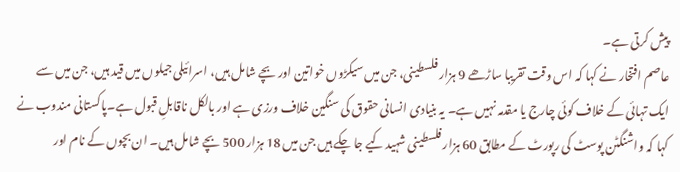پیش کرتی ہے۔
عاصم افتخار نے کہا کہ اس وقت تقریبا ساڑھے 9 ہزار فلسطینی، جن میں سیکڑوں خواتین اور بچے شامل ہیں، اسرائیلی جیلوں میں قید ہیں، جن میں سے ایک تہائی کے خلاف کوئی چارج یا مقدمہ نہیں ہے۔ یہ بنیادی انسانی حقوق کی سنگین خلاف ورزی ہے اور بالکل ناقابلِ قبول ہے۔پاکستانی مندوب نے کہا کہ واشنگٹن پوسٹ کی رپورٹ کے مطابق 60 ہزار فلسطینی شہید کیے جا چکے ہیں جن میں 18 ہزار 500 بچے شامل ہیں۔ ان بچوں کے نام اور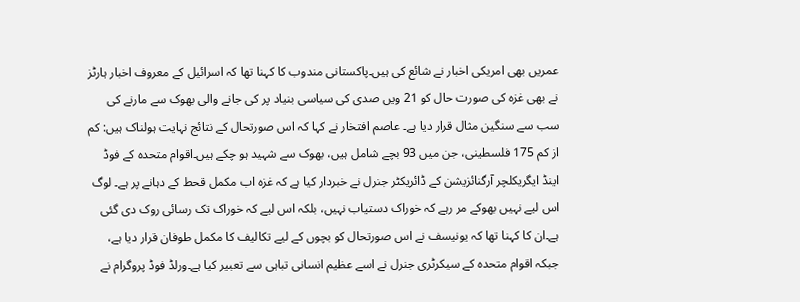عمریں بھی امریکی اخبار نے شائع کی ہیں۔پاکستانی مندوب کا کہنا تھا کہ اسرائیل کے معروف اخبار ہارٹز نے بھی غزہ کی صورت حال کو 21 ویں صدی کی سیاسی بنیاد پر کی جانے والی بھوک سے مارنے کی سب سے سنگین مثال قرار دیا ہے۔ عاصم افتخار نے کہا کہ اس صورتحال کے نتائج نہایت ہولناک ہیں: کم از کم 175 فلسطینی، جن میں 93 بچے شامل ہیں، بھوک سے شہید ہو چکے ہیں۔اقوام متحدہ کے فوڈ اینڈ ایگریکلچر آرگنائزیشن کے ڈائریکٹر جنرل نے خبردار کیا ہے کہ غزہ اب مکمل قحط کے دہانے پر ہے۔ لوگ اس لیے نہیں بھوکے مر رہے کہ خوراک دستیاب نہیں، بلکہ اس لیے کہ خوراک تک رسائی روک دی گئی ہے۔ان کا کہنا تھا کہ یونیسف نے اس صورتحال کو بچوں کے لیے تکالیف کا مکمل طوفان قرار دیا ہے، جبکہ اقوام متحدہ کے سیکرٹری جنرل نے اسے عظیم انسانی تباہی سے تعبیر کیا ہے۔ورلڈ فوڈ پروگرام نے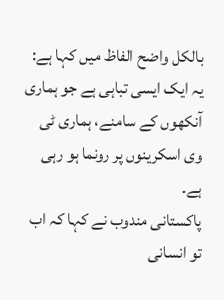بالکل واضح الفاظ میں کہا ہے: یہ ایک ایسی تباہی ہے جو ہماری آنکھوں کے سامنے، ہماری ٹی وی اسکرینوں پر رونما ہو رہی ہے۔
پاکستانی مندوب نے کہا کہ اب تو انسانی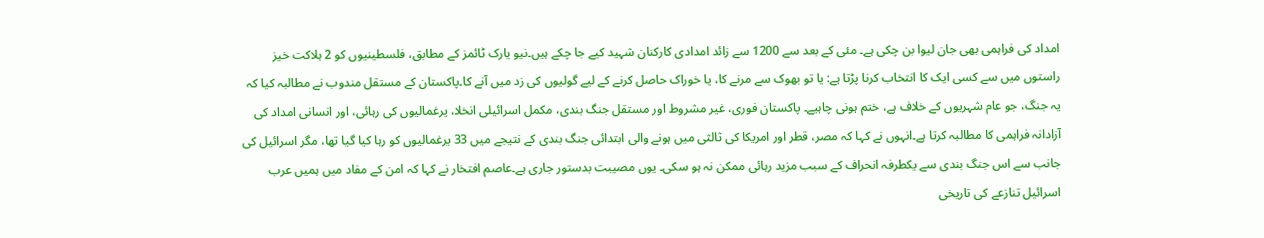امداد کی فراہمی بھی جان لیوا بن چکی ہے۔ مئی کے بعد سے 1200 سے زائد امدادی کارکنان شہید کیے جا چکے ہیں۔نیو یارک ٹائمز کے مطابق، فلسطینیوں کو 2 ہلاکت خیز راستوں میں سے کسی ایک کا انتخاب کرنا پڑتا ہے: یا تو بھوک سے مرنے کا، یا خوراک حاصل کرنے کے لیے گولیوں کی زد میں آنے کا۔پاکستان کے مستقل مندوب نے مطالبہ کیا کہ یہ جنگ، جو عام شہریوں کے خلاف ہے، ختم ہونی چاہیے۔ پاکستان فوری، غیر مشروط اور مستقل جنگ بندی، مکمل اسرائیلی انخلا، یرغمالیوں کی رہائی، اور انسانی امداد کی آزادانہ فراہمی کا مطالبہ کرتا ہے۔انہوں نے کہا کہ مصر، قطر اور امریکا کی ثالثی میں ہونے والی ابتدائی جنگ بندی کے نتیجے میں 33 یرغمالیوں کو رہا کیا گیا تھا، مگر اسرائیل کی جانب سے اس جنگ بندی سے یکطرفہ انحراف کے سبب مزید رہائی ممکن نہ ہو سکی۔ یوں مصیبت بدستور جاری ہے۔عاصم افتخار نے کہا کہ امن کے مفاد میں ہمیں عرب اسرائیل تنازعے کی تاریخی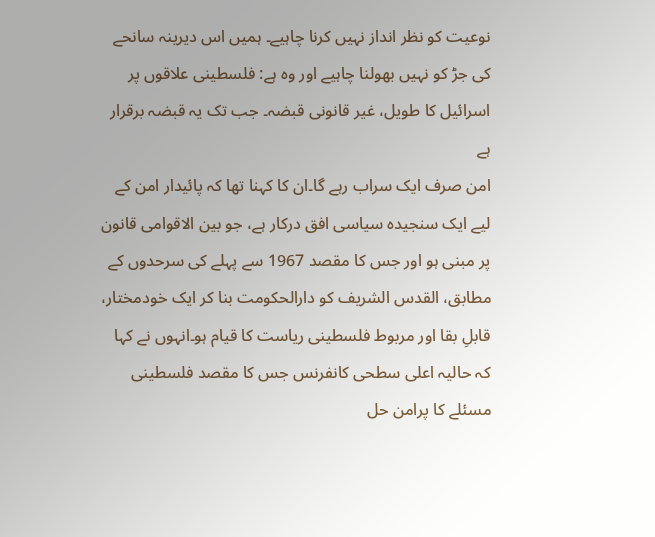نوعیت کو نظر انداز نہیں کرنا چاہیے۔ ہمیں اس دیرینہ سانحے کی جڑ کو نہیں بھولنا چاہیے اور وہ ہے: فلسطینی علاقوں پر اسرائیل کا طویل، غیر قانونی قبضہ۔ جب تک یہ قبضہ برقرار ہے
امن صرف ایک سراب رہے گا۔ان کا کہنا تھا کہ پائیدار امن کے لیے ایک سنجیدہ سیاسی افق درکار ہے، جو بین الاقوامی قانون پر مبنی ہو اور جس کا مقصد 1967 سے پہلے کی سرحدوں کے مطابق، القدس الشریف کو دارالحکومت بنا کر ایک خودمختار، قابلِ بقا اور مربوط فلسطینی ریاست کا قیام ہو۔انہوں نے کہا کہ حالیہ اعلی سطحی کانفرنس جس کا مقصد فلسطینی مسئلے کا پرامن حل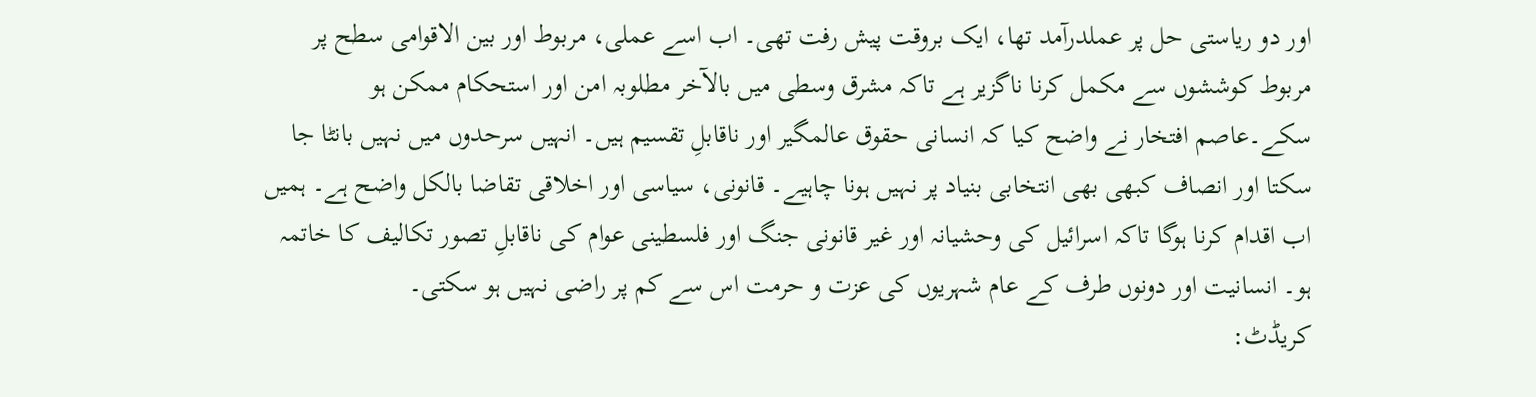اور دو ریاستی حل پر عملدرآمد تھا، ایک بروقت پیش رفت تھی۔ اب اسے عملی، مربوط اور بین الاقوامی سطح پر مربوط کوششوں سے مکمل کرنا ناگزیر ہے تاکہ مشرق وسطی میں بالآخر مطلوبہ امن اور استحکام ممکن ہو سکے۔عاصم افتخار نے واضح کیا کہ انسانی حقوق عالمگیر اور ناقابلِ تقسیم ہیں۔ انہیں سرحدوں میں نہیں بانٹا جا سکتا اور انصاف کبھی بھی انتخابی بنیاد پر نہیں ہونا چاہیے۔ قانونی، سیاسی اور اخلاقی تقاضا بالکل واضح ہے۔ ہمیں اب اقدام کرنا ہوگا تاکہ اسرائیل کی وحشیانہ اور غیر قانونی جنگ اور فلسطینی عوام کی ناقابلِ تصور تکالیف کا خاتمہ ہو۔ انسانیت اور دونوں طرف کے عام شہریوں کی عزت و حرمت اس سے کم پر راضی نہیں ہو سکتی۔
کریڈٹ: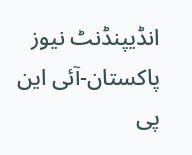انڈیپنڈنٹ نیوز پاکستان-آئی این پی